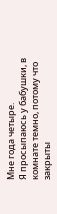Мне года четыре.
Я просыпаюсь у бабушки, в комнате темно, потому что закрыты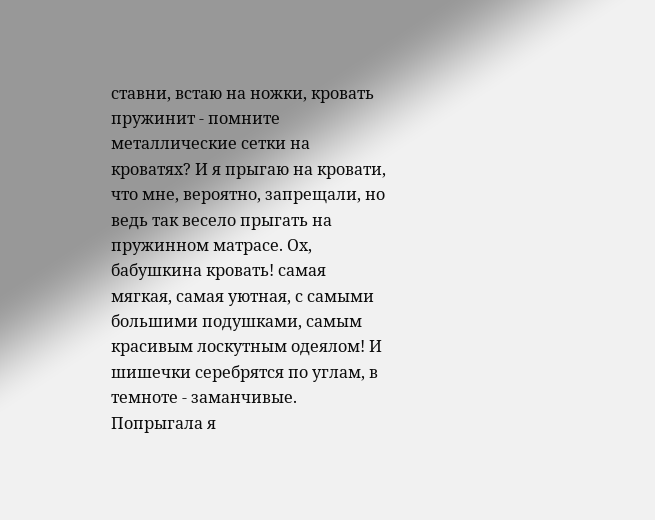ставни, встаю на ножки, кровать пружинит - помните металлические сетки на кроватях? И я прыгаю на кровати, что мне, вероятно, запрещали, но ведь так весело прыгать на пружинном матрасе. Ох, бабушкина кровать! самая мягкая, самая уютная, с самыми большими подушками, самым красивым лоскутным одеялом! И шишечки серебрятся по углам, в темноте - заманчивые.
Попрыгала я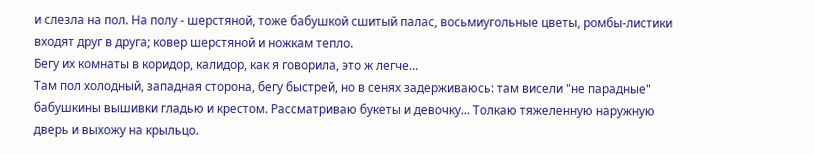и слезла на пол. На полу - шерстяной, тоже бабушкой сшитый палас, восьмиугольные цветы, ромбы-листики входят друг в друга; ковер шерстяной и ножкам тепло.
Бегу их комнаты в коридор, калидор, как я говорила, это ж легче...
Там пол холодный, западная сторона, бегу быстрей, но в сенях задерживаюсь: там висели "не парадные" бабушкины вышивки гладью и крестом. Рассматриваю букеты и девочку... Толкаю тяжеленную наружную дверь и выхожу на крыльцо.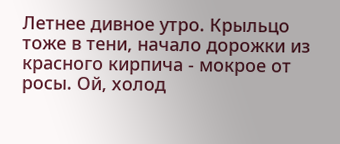Летнее дивное утро. Крыльцо тоже в тени, начало дорожки из красного кирпича - мокрое от росы. Ой, холод